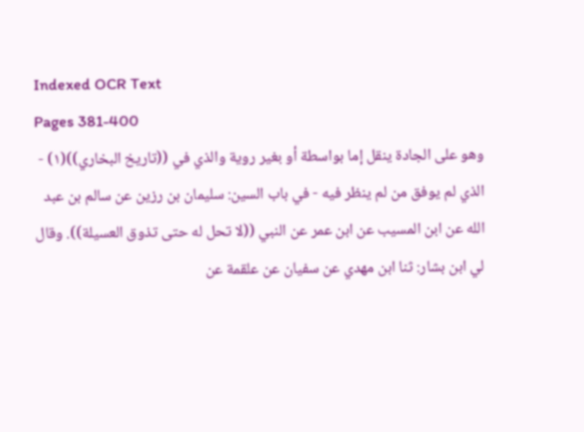Indexed OCR Text
Pages 381-400
وهو على الجادة ينقل إما بواسطة أو بغير روية والذي في ((تاريخ البخاري))(١) - الذي لم يوفق من لم ينظر فيه - في باب السين: سليمان بن رزين عن سالم بن عبد الله عن ابن المسيب عن ابن عمر عن النبي ((لا تحل له حتى تذوق العسيلة)). وقال لي ابن بشار: ثنا ابن مهدي عن سفيان عن علقمة عن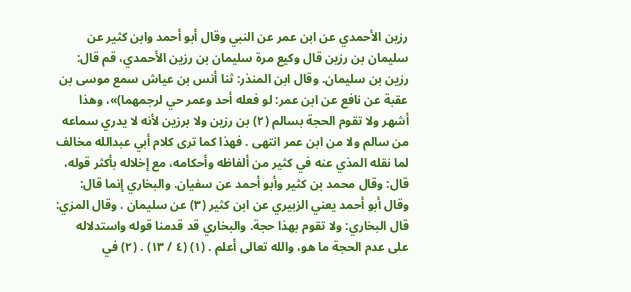رزين الأحمدي عن ابن عمر عن النبي وقال أبو أحمد وابن كثير عن سليمان بن رزين قال وكيع مرة سليمان بن رزين الأحمدي، قم قال: رزين بن سليمان. وقال ابن المنذر: ثنا أنس بن عياش سمع موسى بن عقبة عن نافع عن ابن عمر: لو فعله أحد وعمر حي لرجمهما)»، وهذا أشهر ولا تقوم الحجة بسالم (٢) بن رزين ولا برزين لأنه لا يدري سماعه من سالم ولا من ابن عمر انتهى . فهذا كما ترى كلام أبي عبدالله مخالف لما نقله المذي عنه في كثير من ألفاظه وأحكامه، مع إخلاله بأكثر قوله، قال: وقال محمد بن كثير وأبو أحمد عن سفيان. والبخاري إنما قال: وقال أبو أحمد يعني الزبيري عن ابن كثير (٣) عن سليمان . وقال المزي: قال البخاري: ولا تقوم بهذا حجة. والبخاري قد قدمنا قوله واستدلاله على عدم الحجة ما هو، والله تعالى أعلم . (١) (٤ / ١٣) . (٢) في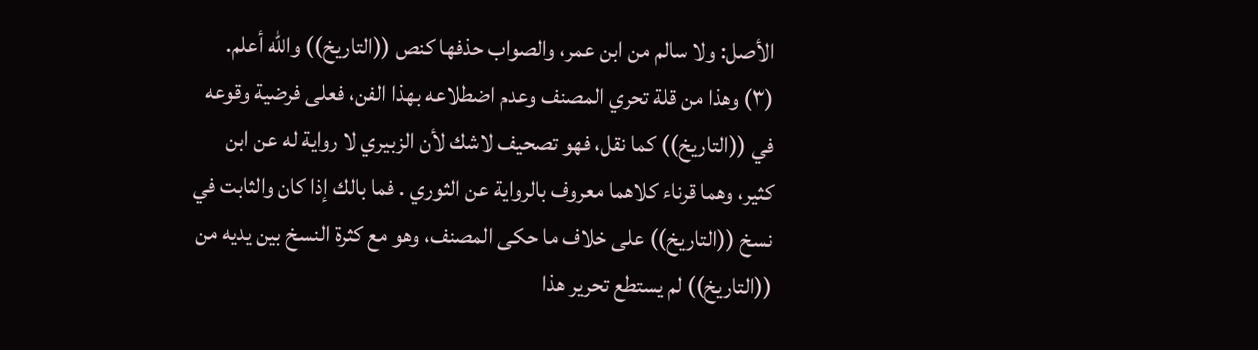الأصل: ولا سالم من ابن عمر، والصواب حذفها كنص ((التاريخ)) والله أعلم. (٣) وهذا من قلة تحري المصنف وعدم اضطلاعه بهذا الفن، فعلى فرضية وقوعه في ((التاريخ)) كما نقل، فهو تصحيف لاشك لأن الزبيري لا رواية له عن ابن كثير، وهما قرناء كلاهما معروف بالرواية عن الثوري . فما بالك إذا كان والثابت في نسخ ((التاريخ)) على خلاف ما حكى المصنف، وهو مع كثرة النسخ بين يديه من ((التاريخ)) لم يستطع تحرير هذا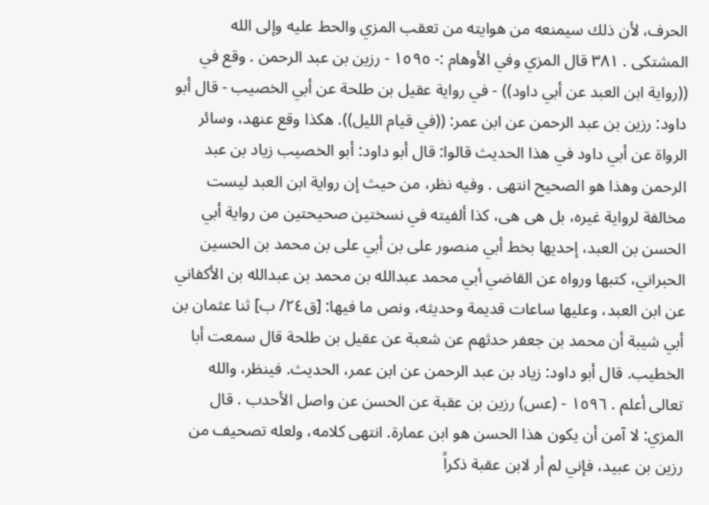الحرف، لأن ذلك سيمنعه من هوايته من تعقب المزي والحط عليه وإلى الله المشتكى . ٣٨١ قال المزي وفي الأوهام :- ١٥٩٥ - رزین بن عبد الرحمن . وقع في ((رواية ابن العبد عن أبي داود)) - في رواية عقيل بن طلحة عن أبي الخصيب - قال أبو داود: رزين بن عبد الرحمن عن ابن عمر: ((في قيام الليل)). هكذا وقع عنهد، وسائر الرواة عن أبي داود في هذا الحديث قالوا: قال أبو داود: أبو الخصيب زياد بن عبد الرحمن وهذا هو الصحيح انتهى . وفيه نظر، من حيث إن رواية ابن العبد ليست مخالفة لرواية غيره، بل هى هى، كذا ألفيته في نسختين صحيحتين من رواية أبي الحسن بن العبد، إحديها بخط أبي منصور على بن أبي على بن محمد بن الحسين الحبراني، كتبها ورواه عن القاضي أبي محمد عبدالله بن محمد بن عبدالله بن الأكفاني عن ابن العبد، وعليها ساعات قديمة وحديثه، ونص ما فيها: [ق٢٤/ ب] ثنا عثمان بن أبي شيبة أن محمد بن جعفر حدثهم عن شعبة عن عقيل بن طلحة قال سمعت أبا الخطيب. قال أبو داود: زياد بن عبد الرحمن عن ابن عمر، الحديث. فينظر، والله تعالى أعلم . ١٥٩٦ - (عس) رزين بن عقبة عن الحسن عن واصل الأحدب . قال المزي: لا آمن أن يكون هذا الحسن هو ابن عمارة. انتهى كلامه، ولعله تصحيف من رزين بن عبيد، فإني لم أر لابن عقبة ذكراً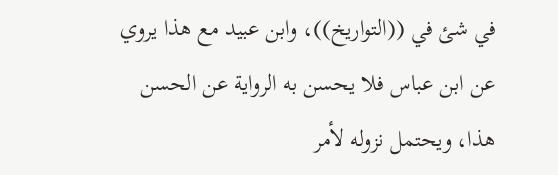في شئ في ((التواريخ))، وابن عبيد مع هذا يروي عن ابن عباس فلا يحسن به الرواية عن الحسن هذا، ويحتمل نزوله لأمر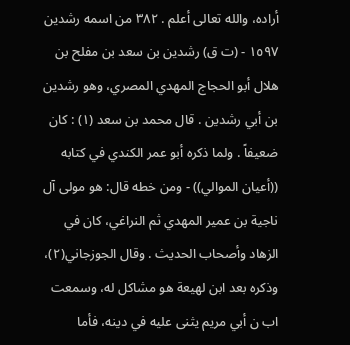أراده، والله تعالى أعلم . ٣٨٢ من اسمه رشدين ١٥٩٧ - (ت ق) رشدين بن سعد بن مفلح بن هلال أبو الحجاج المهدي المصري، وهو رشدین بن أبي رشدين . قال محمد بن سعد (١) : كان ضعيفاً . ولما ذكره أبو عمر الكندي في كتابه ((أعيان الموالي)) - ومن خطه قال: هو مولى آل ناجية بن عمير المهدي ثم النراغي، كان في الزهاد وأصحاب الحديث . وقال الجوزجاني(٢)، وذكره بعد ابن لهيعة هو مشاكل له، وسمعت اب ن أبي مريم يثنى عليه في دينه، فأما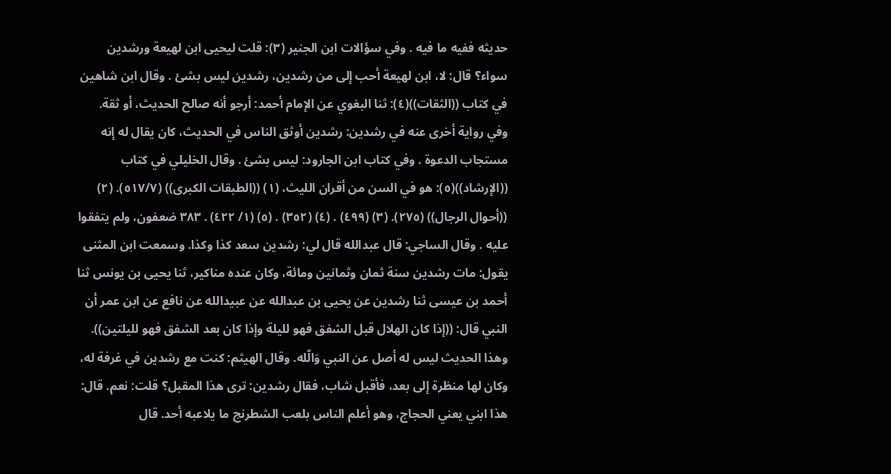حديثه ففيه ما فيه . وفي سؤالات ابن الجنير (٣): قلت ليحيى ابن لهيعة ورشدين سواء؟ قال: لا، ابن لهيعة أحب إلى من رشدين، رشدين ليس بشئ . وقال ابن شاهين في كتاب ((الثقات))(٤): ثنا البغوي عن الإمام أحمد: أرجو أنه صالح الحديث، أو ثقة. وفي رواية أخرى عنه في رشدين: رشدين أوثق الناس في الحديث، كان يقال له إنه مستجاب الدعوة . وفي كتاب ابن الجارود: ليس بشئ . وقال الخليلي في كتاب ((الإرشاد))(٥): هو في السن من أقران الليث، (١) ((الطبقات الكبرى)) (٥١٧/٧). (٢) ((أحوال الرجال)) (٢٧٥). (٣) (٤٩٩) . (٤) (٣٥٢) . (٥) (١/ ٤٢٢) . ٣٨٣ ضعفون، ولم يتفقوا عليه . وقال الساجي: قال عبدالله قال لي: رشدين سعد كذا وكذا. وسمعت ابن المثنى يقول: مات رشدين سنة ثمان وثمانين ومائة، وكان عنده مناکیر، ثنا يحيى بن يونس ثنا أحمد بن عيسى ثنا رشدين عن يحيى بن عبدالله عن عبيدالله عن نافع عن ابن عمر أن النبي قال: ((إذا كان الهلال قبل الشفق فهو لليلة وإذا كان بعد الشفق فهو لليلتين)). وهذا الحديث ليس له أصل عن النبي وَالّله. وقال الهيثم: كنت مع رشدين في غرفة له، وكان لها منظرة إلى بعد، فأقبل شاب، فقال رشدين: ترى هذا المقبل؟ قلت: نعم. قال: هذا ابني يعني الحجاج، وهو أعلم الناس بلعب الشطرنج ما يلاعبه أحد. قال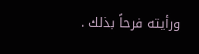ورأيته فرحاً بذلك .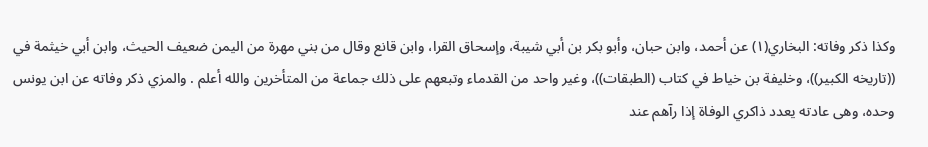وكذا ذكر وفاته: البخاري(١) عن أحمد، وابن حبان، وأبو بكر بن أبي شيبة، وإسحاق القرا، وابن قانع وقال من بني مهرة من اليمن ضعيف الحيث، وابن أبي خيثمة في ((تاريخه الكبير))، وخليفة بن خياط في كتاب (الطبقات))، وغير واحد من القدماء وتبعهم على ذلك جماعة من المتأخرين والله أعلم . والمزي ذكر وفاته عن ابن يونس وحده، وهى عادته يعدد ذاكري الوفاة إذا رآهم عند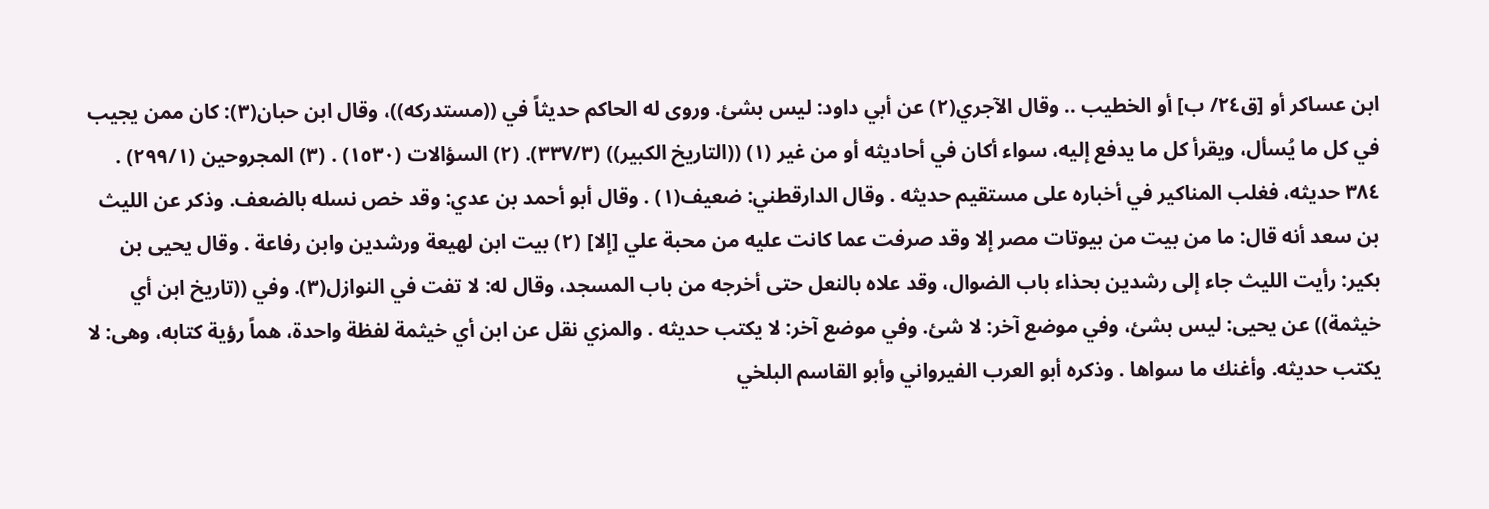ابن عساكر أو [ق٢٤/ ب] أو الخطيب .. وقال الآجري(٢) عن أبي داود: ليس بشئ. وروی له الحاكم حديثاً في ((مستدركه))، وقال ابن حبان(٣): کان ممن يجيب في كل ما يُسأل، ويقرأ كل ما يدفع إليه، سواء أكان في أحاديثه أو من غير (١) ((التاريخ الكبير)) (٣٣٧/٣). (٢) السؤالات (١٥٣٠) . (٣) المجروحين (٢٩٩/١) . ٣٨٤ حديثه، فغلب المناكير في أخباره على مستقيم حديثه . وقال الدارقطني: ضعيف(١) . وقال أبو أحمد بن عدي: وقد خص نسله بالضعف. وذكر عن الليث بن سعد أنه قال: ما من بيت من بيوتات مصر إلا وقد صرفت عما كانت عليه من محبة علي [إلا] (٢) بيت ابن لهيعة ورشدين وابن رفاعة . وقال يحيى بن بكير: رأيت الليث جاء إلى رشدين بحذاء باب الضوال، وقد علاه بالنعل حتى أخرجه من باب المسجد، وقال له: لا تفت في النوازل(٣). وفي ((تاريخ ابن أي خيثمة)) عن يحيى: ليس بشئ، وفي موضع آخر: لا شئ. وفي موضع آخر: لا يكتب حديثه . والمزي نقل عن ابن أي خيثمة لفظة واحدة، هماً رؤية كتابه، وهى: لا يكتب حديثه. وأغنك ما سواها . وذكره أبو العرب الفيرواني وأبو القاسم البلخي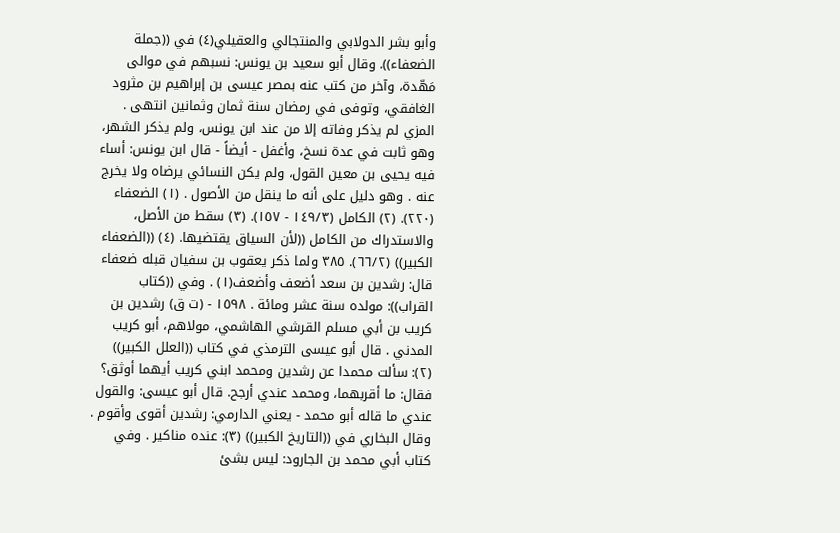وأبو بشر الدولابي والمنتجالي والعقيلي(٤) في ((جملة الضعفاء)). وقال أبو سعيد بن يونس: نسبهم في موالى مَهّدة، وآخر من كتب عنه بمصر عيسى بن إبراهيم بن مثرود الغافقي، وتوفى في رمضان سنة ثمان وثمانين انتهى . المزي لم يذكر وفاته إلا من عند ابن يونس، ولم يذكر الشهر، وهو ثابت في عدة نسخ، وأغفل - أيضاً - قال ابن يونس: أساء فيه يحيى بن معين القول، ولم يكن النسائي يرضاه ولا يخرج عنه . وهو دليل على أنه ما ينقل من الأصول . (١) الضعفاء (٢٢٠). (٢) الكامل (١٤٩/٣ - ١٥٧). (٣) سقط من الأصل، والاستدراك من الكامل ((لأن السياق يقتضيها. (٤) ((الضعفاء الكبير)) (٦٦/٢). ٣٨٥ ولما ذكر يعقوب بن سفيان قبله ضعفاء قال: رشدين بن سعد أضعف وأضعف(١) . وفي ((كتاب القراب)): مولده سنة عشر ومائة . ١٥٩٨ - (ت ق) رشدين بن كريب بن أبي مسلم القرشي الهاشمي، مولاهم، أبو كريب المدني . قال أبو عيسى الترمذي في كتاب ((العلل الكبير)) (٢): سألت محمدا عن رشدين ومحمد ابني كريب أيهما أوثق؟ فقال: ما أقربهما، ومحمد عندي أرجح. قال أبو عيسى: والقول عندي ما قاله أبو محمد - يعني الدارمي: رشدين أقوى وأقوم . وقال البخاري في ((التاريخ الكبير)) (٣): عنده مناكير . وفي كتاب أبي محمد بن الجارود: ليس بشئ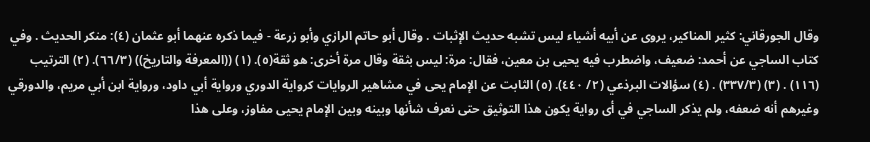وقال الجورقاني: كثير المناكير، يروى عن أبيه أشياء ليس تشبه حديث الإثبات . وقال أبو حاتم الرازي وأبو زرعة - فيما ذكره عنهما أبو عثمان (٤): منكر الحديث . وفي كتاب الساجي عن أحمد: ضعيف، واضطرب فيه يحيى بن معين، فقال: مرة: ليس بثقة وقال مرة أخرى: هو ثقة(٥). (١) ((المعرفة والتاريخ)) (٦٦/٣). (٢) الترتيب (١١٦) . (٣) (٣٣٧/٣) . (٤) سؤالات البرذعي (٢/ ٤٤٠). (٥) الثابت عن الإمام يحى في مشاهير الروايات كرواية الدوري ورواية أبي داود، ورواية ابن أبي مريم، والدورقي وغيرهم أنه ضعفه، ولم يذكر الساجي في أى رواية يكون هذا التوثيق حتى نعرف شأنها وبينه وبين الإمام يحيى مفاوز، وعلى هذا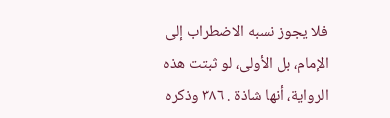فلا يجوز نسبه الاضطراب إلى الإمام، بل الأولى، لو ثبتت هذه الرواية، أنها شاذة . ٣٨٦ وذكره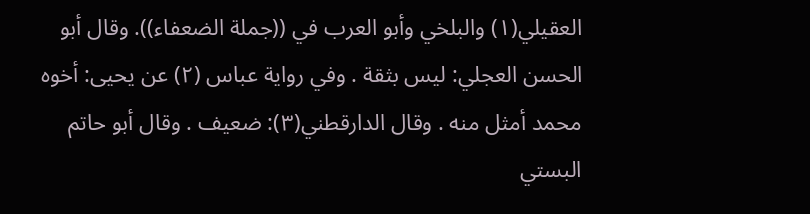العقيلي(١) والبلخي وأبو العرب في ((جملة الضعفاء)). وقال أبو الحسن العجلي: ليس بثقة . وفي رواية عباس (٢) عن يحيى: أخوه محمد أمثل منه . وقال الدارقطني(٣): ضعيف . وقال أبو حاتم البستي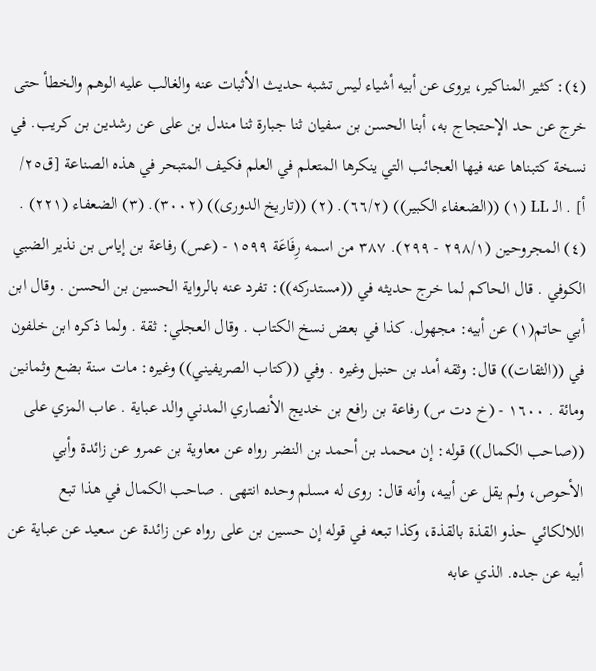(٤): كثير المناكير، يروى عن أبيه أشياء ليس تشبه حديث الأثبات عنه والغالب عليه الوهم والخطأ حتى خرج عن حد الإحتجاج به، أبنا الحسن بن سفيان ثنا جبارة ثنا مندل بن على عن رشدين بن كريب. في نسخة كتبناها عنه فيها العجائب التي ينكرها المتعلم في العلم فكيف المتبحر في هذه الصناعة [ق٢٥/ أ] . الـ LL (١) ((الضعفاء الكبير)) (٦٦/٢). (٢) ((تاريخ الدورى)) (٣٠٠٢). (٣) الضعفاء (٢٢١) . (٤) المجروحين (٢٩٨/١ - ٢٩٩). ٣٨٧ من اسمه رِفَاعَة ١٥٩٩ - (عس) رفاعة بن إياس بن نذير الضبي الكوفي . قال الحاكم لما خرج حديثه في ((مستدركه)): تفرد عنه بالرواية الحسين بن الحسن . وقال ابن أبي حاتم(١) عن أبيه: مجهول. كذا في بعض نسخ الكتاب . وقال العجلي: ثقة . ولما ذكره ابن خلفون في ((الثقات)) قال: وثقه أمد بن حنبل وغيره . وفي ((كتاب الصريفيني)) وغيره: مات سنة بضع وثمانين ومائة . ١٦٠٠ - (خ دت س) رفاعة بن رافع بن خديج الأنصاري المدني والد عباية . عاب المزي على ((صاحب الكمال)) قوله: إن محمد بن أحمد بن النضر رواه عن معاوية بن عمرو عن زائدة وأبي الأحوص، ولم يقل عن أبيه، وأنه قال: روی له مسلم وحده انتهى . صاحب الكمال في هذا تبع اللالكائي حذو القذة بالقذة، وكذا تبعه في قوله إن حسين بن على رواه عن زائدة عن سعيد عن عباية عن أبيه عن جده. الذي عابه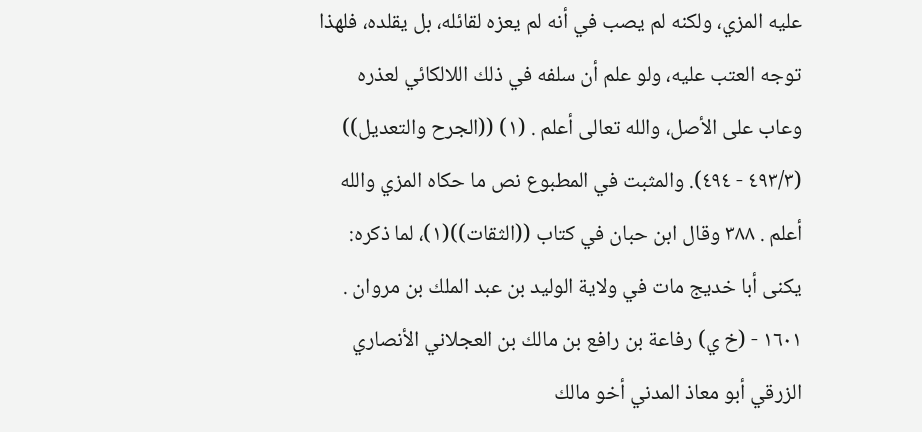عليه المزي، ولكنه لم يصب في أنه لم يعزه لقائله، بل يقلده، فلهذا توجه العتب عليه، ولو علم أن سلفه في ذلك اللالكائي لعذره وعاب على الأصل، والله تعالى أعلم . (١) ((الجرح والتعديل)) (٤٩٣/٣ - ٤٩٤). والمثبت في المطبوع نص ما حكاه المزي والله أعلم . ٣٨٨ وقال ابن حبان في كتاب ((الثقات))(١)، لما ذكره: يكنى أبا خديج مات في ولاية الوليد بن عبد الملك بن مروان . ١٦٠١ - (خ ي) رفاعة بن رافع بن مالك بن العجلاني الأنصاري الزرقي أبو معاذ المدني أخو مالك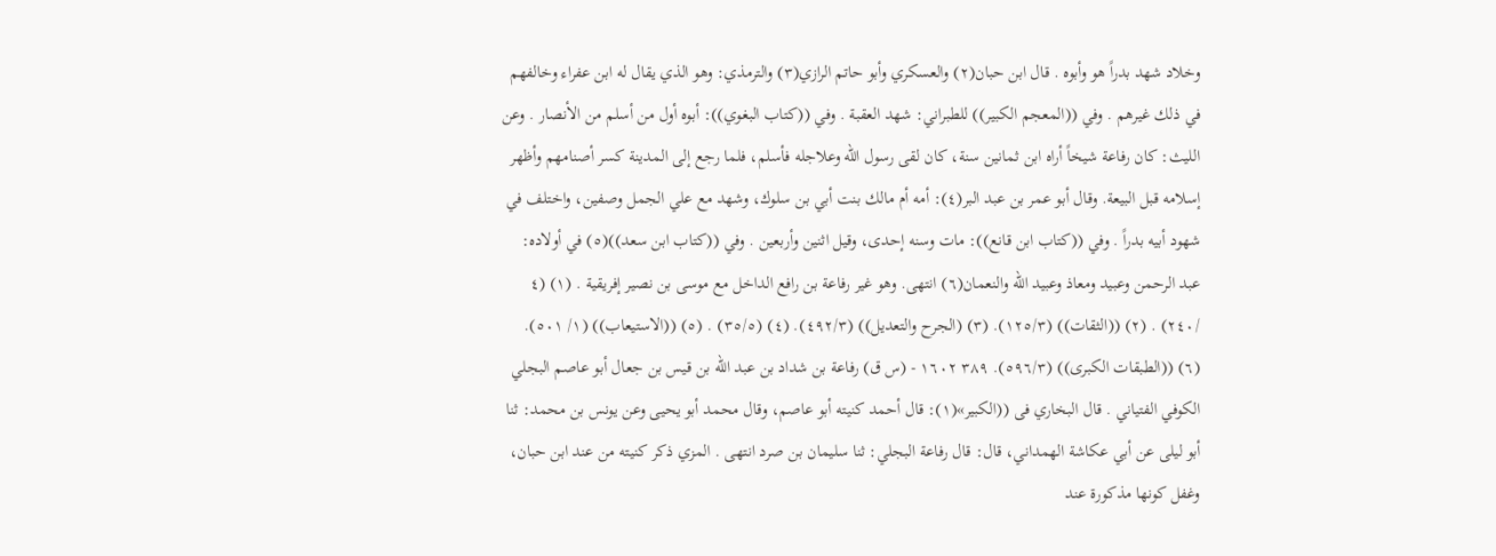وخلاد شهد بدراً هو وأبوه . قال ابن حبان(٢) والعسكري وأبو حاتم الرازي(٣) والترمذي: وهو الذي يقال له ابن عفراء وخالفهم في ذلك غيرهم . وفي ((المعجم الكبير)) للطبراني: شهد العقبة . وفي ((كتاب البغوي)): أبوه أول من أسلم من الأنصار . وعن الليث: كان رفاعة شيخاً أراه ابن ثمانين سنة، كان لقى رسول الله وعلاجله فأسلم، فلما رجع إلى المدينة كسر أصنامهم وأظهر إسلامه قبل البيعة. وقال أبو عمر بن عبد البر(٤): أمه أم مالك بنت أبي بن سلوك، وشهد مع علي الجمل وصفين، واختلف في شهود أبيه بدراً . وفي ((كتاب ابن قانع)): مات وسنه إحدى، وقيل اثنين وأربعين . وفي ((كتاب ابن سعد))(٥) في أولاده: عبد الرحمن وعبيد ومعاذ وعبيد الله والنعمان(٦) انتهى. وهو غير رفاعة بن رافع الداخل مع موسى بن نصير إفريقية . (١) (٤ /٢٤٠) . (٢) ((الثقات)) (١٢٥/٣). (٣) (الجرح والتعديل)) (٤٩٢/٣). (٤) (٣٥/٥) . (٥) ((الاستيعاب)) (١/ ٥٠١). (٦) ((الطبقات الكبرى)) (٥٩٦/٣). ٣٨٩ ١٦٠٢ - (س ق) رفاعة بن شداد بن عبد الله بن قيس بن جعال أبو عاصم البجلي الكوفي الفتياني . قال البخاري فى ((الکبیر»(١): قال أحمد کنیته أبو عاصم، وقال محمد أبو يحيى وعن يونس بن محمد: ثنا أبو ليلى عن أبي عكاشة الهمداني، قال: قال رفاعة البجلي: ثنا سليمان بن صرد انتهى . المزي ذكر كنيته من عند ابن حبان، وغفل كونها مذكورة عند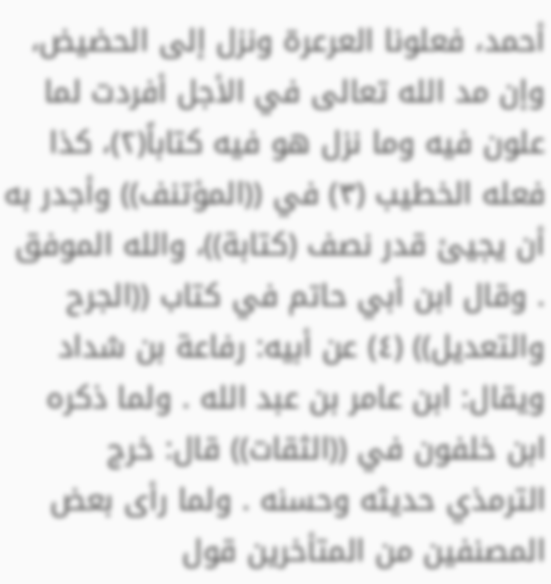أحمد، فعلونا العرعرة ونزل إلى الحضيض، وإن مد الله تعالى في الأجل أفردت لما علون فيه وما نزل هو فيه كتاباً(٢)، كذا فعله الخطيب (٣) في ((المؤتنف)) وأجدر به أن يجيئ قدر نصف (كتابة))، والله الموفق . وقال ابن أبي حاتم في كتاب ((الجرح والتعديل)) (٤) عن أبيه: رفاعة بن شداد ويقال: ابن عامر بن عبد الله . ولما ذكره ابن خلفون في ((الثقات)) قال: خرج الترمذي حديثه وحسنه . ولما رأى بعض المصنفين من المتأخرين قول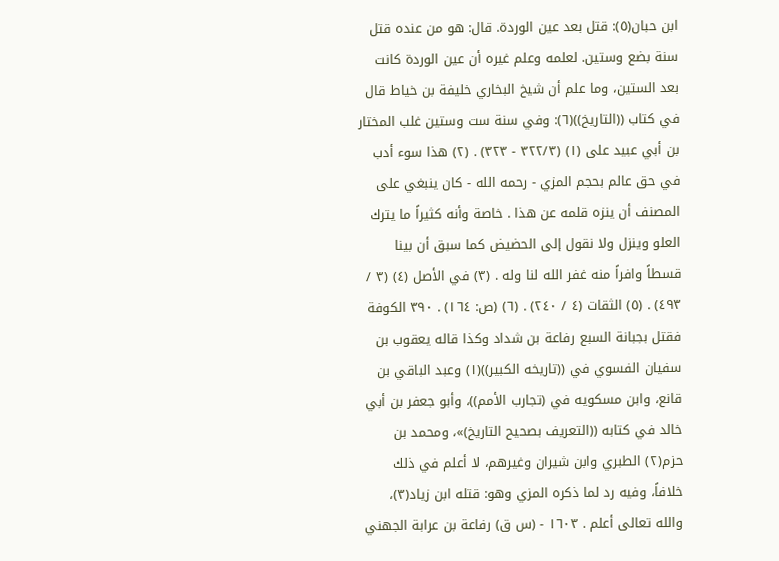ابن حبان(٥): قتل بعد عين الوردة. قال: هو من عنده قتل سنة بضع وستين. لعلمه وعلم غيره أن عين الوردة كانت بعد الستين، وما علم أن شيخ البخاري خليفة بن خياط قال في كتاب ((التاريخ))(٦): وفي سنة ست وستين غلب المختار بن أبي عبيد على (١) (٣٢٢/٣ - ٣٢٣) . (٢) هذا سوء أدب في حق عالم بحجم المزي - رحمه الله - كان ينبغي على المصنف أن ينزه قلمه عن هذا . خاصة وأنه كثيراً ما يترك العلو وينزل ولا نقول إلى الحضيض كما سبق أن بينا قسطاً وافراً منه غفر الله لنا وله . (٣) في الأصل (٤) (٣ / ٤٩٣) . (٥) الثقات (٤ / ٢٤٠) . (٦) (ص: ١٦٤) . ٣٩٠ الكوفة فقتل بجبانة السبع رفاعة بن شداد وكذا قاله يعقوب بن سفيان الفسوي في ((تاريخه الكبير))(١) وعبد الباقي بن قانع، وابن مسكويه في (تجارب الأمم))، وأبو جعفر بن أبي خالد في كتابه ((التعريف بصحيح التاريخ)»، ومحمد بن حزم(٢) الطبري وابن شيران وغيرهم، لا أعلم في ذلك خلافاً، وفيه رد لما ذكره المزي وهو: قتله ابن زياد(٣)، والله تعالى أعلم . ١٦٠٣ - (س ق) رفاعة بن عرابة الجهني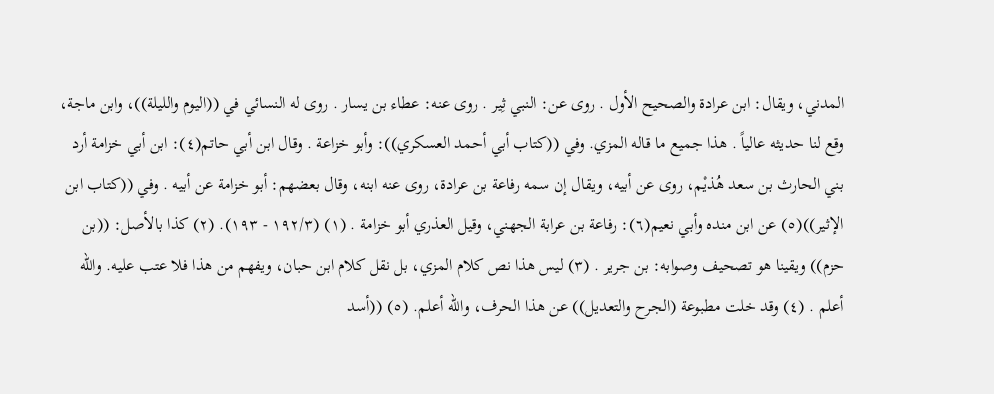المدني، ويقال: ابن عرادة والصحيح الأول . روى عن: النبي ثِير . روى عنه: عطاء بن يسار . روى له النسائي في ((اليوم والليلة))، وابن ماجة، وقع لنا حديثه عالياً . هذا جميع ما قاله المزي. وفي ((كتاب أبي أحمد العسكري)): وأبو خزاعة . وقال ابن أبي حاتم(٤): ابن أبي خزامة أرد بني الحارث بن سعد هُذيْم، روى عن أبيه، ويقال إن سمه رفاعة بن عرادة، روى عنه ابنه، وقال بعضهم: أبو خزامة عن أبيه . وفي ((كتاب ابن الإثير))(٥) عن ابن منده وأبي نعيم(٦): رفاعة بن عرابة الجهني، وقيل العذري أبو خزامة . (١) (١٩٢/٣ - ١٩٣). (٢) كذا بالأصل: ((بن حزم)) ويقينا هو تصحيف وصوابه: بن جرير . (٣) ليس هذا نص كلام المزي، بل نقل كلام ابن حبان، ويفهم من هذا فلا عتب عليه. والله أعلم . (٤) وقد خلت مطبوعة (الجرح والتعديل)) عن هذا الحرف، والله أعلم. (٥) ((أسد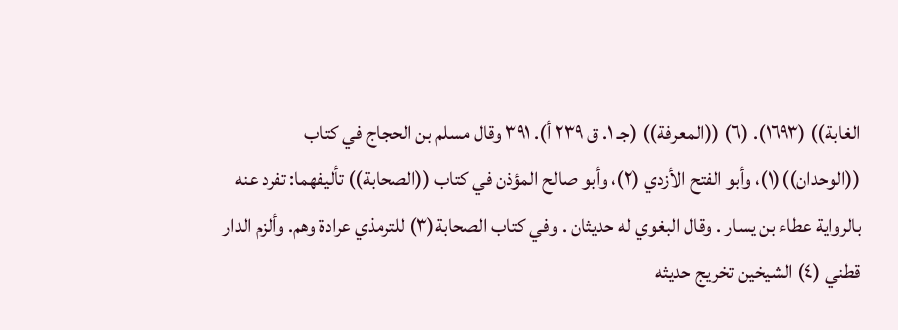الغابة)) (١٦٩٣). (٦) ((المعرفة)) (جـ ١. ق ٢٣٩ أ). ٣٩١ وقال مسلم بن الحجاج في كتاب ((الوحدان))(١)، وأبو الفتح الأزدي (٢)، وأبو صالح المؤذن في كتاب ((الصحابة)) تأليفهما: تفرد عنه بالرواية عطاء بن يسار . وقال البغوي له حدیثان . وفي كتاب الصحابة(٣) للترمذي عرادة وهم. وألزم الدار قطني (٤) الشيخين تخريج حديثه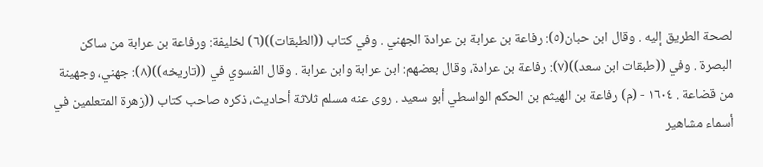لصحة الطريق إليه . وقال ابن حبان(٥): رفاعة بن عرابة بن عرادة الجهني . وفي كتاب ((الطبقات))(٦) لخليفة: ورفاعة بن عرابة من ساكن البصرة . وفي ((طبقات ابن سعد))(٧): رفاعة بن عرادة، وقال بعضهم: ابن عرابة وابن عرابة . وقال الفسوي في ((تاريخه))(٨): جهني، وجهينة من قضاعة . ١٦٠٤ - (م) رفاعة بن الهيثم بن الحكم الواسطي أبو سعيد . روى عنه مسلم ثلاثة أحاديث، ذكره صاحب كتاب ((زهرة المتعلمين في أسماء مشاهير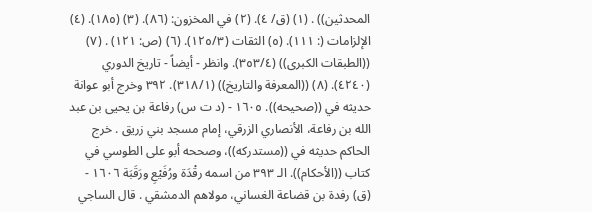المحدثين)) . (١) (ق/ ٤). (٢) في المخزون: (٨٦). (٣) (١٨٥). (٤) الإلزامات (: ١١١). (٥) الثقات (١٢٥/٣). (٦) (ص: ١٢١) . (٧) ((الطبقات الكبرى)) (٣٥٣/٤). وانظر - أيضاً - تاريخ الدوري (٤٢٤٠). (٨) ((المعرفة والتاريخ)) (٣١٨/١). ٣٩٢ وخرج أبو عوانة حديثه في ((صحيحه)). ١٦٠٥ - (د ت س) رفاعة بن يحيى بن عبد الله بن رفاعة، الأنصاري الزرقي، إمام مسجد بني زريق . خرج الحاكم حديثه في ((مستدركه))، وصححه أبو على الطوسي في كتاب ((الأحكام)). الـ ٣٩٣ من اسمه رقْدَة ورُفَيْعِ ورَقَبَة ١٦٠٦ - (ق) رفدة بن قضاعة الغساني، مولاهم الدمشقي . قال الساجي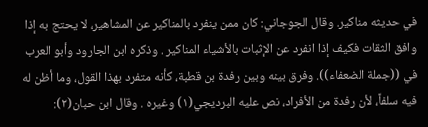في حديثه مناكير. وقال الجوجاني: كان ممن ينفرد بالمناكير عن المشاهير، لا يحتج به إذا وافق الثقات فكيف إذا انفرد عن الإثبات بالأشياء المناكير . وذكره ابن الجارود وأبو العرب في ((جملة الضعفاء)). وفرق بينه وبين رفدة بن قطبة، كأنه متفرد بهذا القول، وما أظن له فيه سلفاً، لأن رفدة من الأفراد، نص عليه البرديجي(١) وغيره . وقال ابن حبان(٢):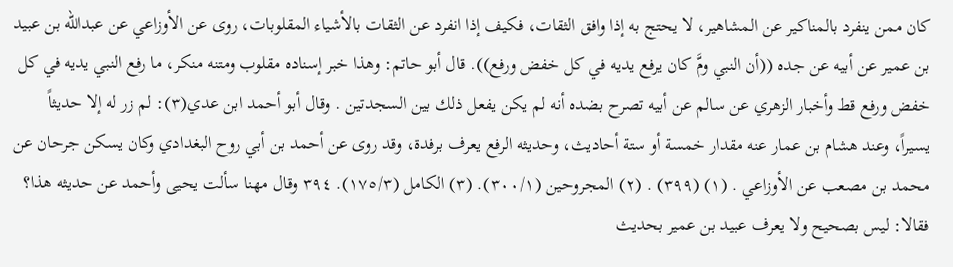كان ممن ينفرد بالمناكير عن المشاهير، لا يحتج به إذا وافق الثقات، فكيف إذا انفرد عن الثقات بالأشياء المقلوبات، روى عن الأوزاعي عن عبدالله بن عبيد بن عمير عن أبيه عن جده ((أن النبي ومَّ كان يرفع يديه في كل خفض ورفع)). قال أبو حاتم: وهذا خبر إسناده مقلوب ومتنه منكر، ما رفع النبي يديه في كل خفض ورفع قط وأخبار الزهري عن سالم عن أبيه تصرح بضده أنه لم يكن يفعل ذلك بين السجدتين . وقال أبو أحمد ابن عدي(٣): لم زر له إلا حديثاً يسيراً، وعند هشام بن عمار عنه مقدار خمسة أو ستة أحاديث، وحديثه الرفع يعرف برفدة، وقد روى عن أحمد بن أبي روح البغدادي وكان يسكن جرحان عن محمد بن مصعب عن الأوزاعي . (١) (٣٩٩) . (٢) المجروحين (٣٠٠/١). (٣) الكامل (١٧٥/٣). ٣٩٤ وقال مهنا سألت يحيى وأحمد عن حديثه هذا؟ فقالا: ليس بصحيح ولا يعرف عبيد بن عمير بحديث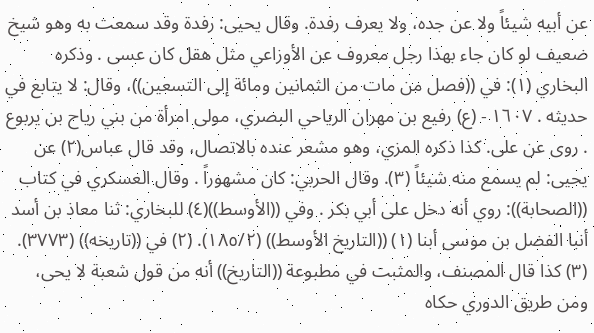عن أبيه شيئاً ولا عن جده، ولا يعرف رفدة. وقال يحيى: رفدة وقد سمعت به وهو شيخ ضعيف لو كان جاء بهذا رجل معروف عن الأوزاعي مثل هقل كان عسى . وذكره البخاري (١): في ((فصل من مات من الثمانين ومائة إلى التسعين))، وقال: لا يتابع في حديثه . ١٦٠٧ - (ع) رفيع بن مهران الرياحي البصري، مولى امرأة من بني رياح بن یربوع . روى عن على. كذا ذكره المزي، وهو مشعر عنده بالاتصال، وقد قال عباس(٢) عن يحيى: لم يسمع منه شيئاً (٣). وقال الحربي: كان مشهوراً . وقال العسكري في كتاب ((الصحابة)): روي أنه دخل على أبي بكر . وفي ((الأوسط))(٤) للبخاري: ثنا معاذ بن أسد أنبا الفضل بن موسى أبنا (١) ((التاريخ الأوسط)) (١٨٥/٢). (٢) في ((تاريخه)) (٣٧٧٣). (٣) كذا قال المصنف، والمثبت في مطبوعة ((التاريخ)) أنه من قول شعبة لا يحى، ومن طريق الدوري حكاه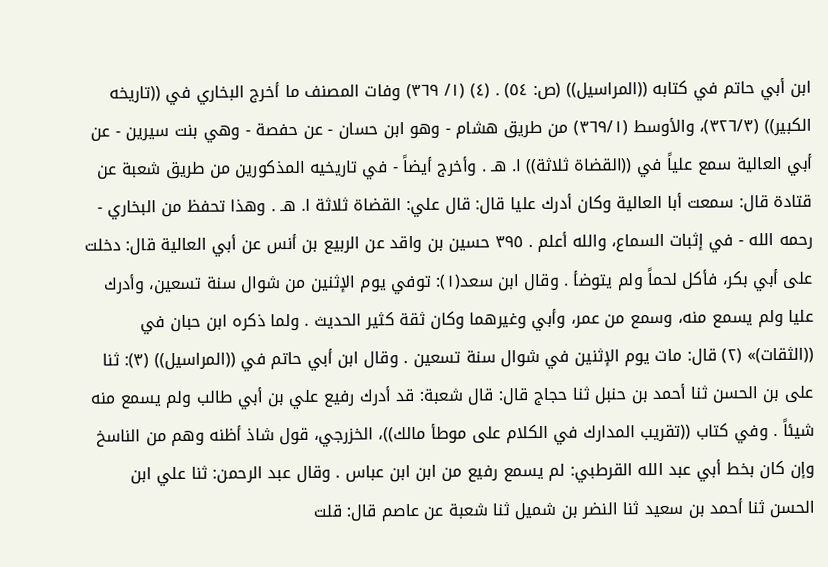ابن أبي حاتم في كتابه ((المراسيل)) (ص: ٥٤) . (٤) (١/ ٣٦٩) وفات المصنف ما أخرج البخاري في ((تاريخه الكبير)) (٣٢٦/٣)، والأوسط (٣٦٩/١) من طريق هشام - وهو ابن حسان - عن حفصة - وهي بنت سيرين - عن أبي العالية سمع علياً في ((القضاة ثلاثة)) ا. هـ . وأخرج أيضاً - في تاريخيه المذكورين من طريق شعبة عن قتادة قال: سمعت أبا العالية وكان أدرك عليا قال: قال علي: القضاة ثلاثة ا. هـ . وهذا تحفظ من البخاري - رحمه الله - في إثبات السماع، والله أعلم . ٣٩٥ حسين بن واقد عن الربيع بن أنس عن أبي العالية قال: دخلت على أبي بكر، فأكل لحماً ولم يتوضأ . وقال ابن سعد(١): توفي يوم الإثنين من شوال سنة تسعين، وأدرك عليا ولم يسمع منه، وسمع من عمر، وأبي وغيرهما وكان ثقة كثير الحديث . ولما ذكره ابن حبان في ((الثقات)» (٢) قال: مات يوم الإثنين في شوال سنة تسعين . وقال ابن أبي حاتم في ((المراسيل)) (٣): ثنا على بن الحسن ثنا أحمد بن حنبل ثنا حجاج قال: قال شعبة: قد أدرك رفيع علي بن أبي طالب ولم يسمع منه شيئاً . وفي كتاب ((تقريب المدارك في الكلام على موطأ مالك))، الخزرجي، قول شاذ أظنه وهم من الناسخ وإن كان بخط أبي عبد الله القرطبي: لم يسمع رفيع من ابن ابن عباس . وقال عبد الرحمن: ثنا علي ابن الحسن ثنا أحمد بن سعيد ثنا النضر بن شميل ثنا شعبة عن عاصم قال: قلت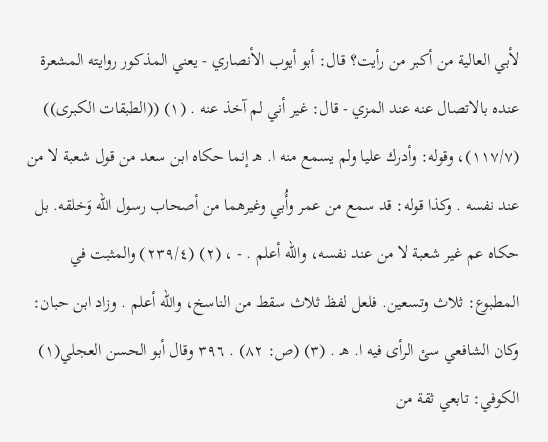لأبي العالية من أكبر من رأيت؟ قال: أبو أيوب الأنصاري - يعني المذكور روايته المشعرة عنده بالاتصال عنه عند المزي - قال: غير أني لم آخذ عنه . (١) ((الطبقات الكبرى)) (١١٧/٧)، وقوله: وأدرك عليا ولم يسمع منه ا. هـ إنما حكاه ابن سعد من قول شعبة لا من عند نفسه . وكذا قوله: قد سمع من عمر وأُبي وغيرهما من أصحاب رسول الله وَخلقه. بل حكاه عم غير شعبة لا من عند نفسه، والله أعلم . - ، (٢) (٢٣٩/٤) والمثبت في المطبوع: ثلاث وتسعين. فلعل لفظ ثلاث سقط من الناسخ، والله أعلم . وزاد ابن حبان: وكان الشافعي سئ الرأى فيه ا. هـ . (٣) (ص: ٨٢) . ٣٩٦ وقال أبو الحسن العجلي(١) الكوفي: تابعي ثقة من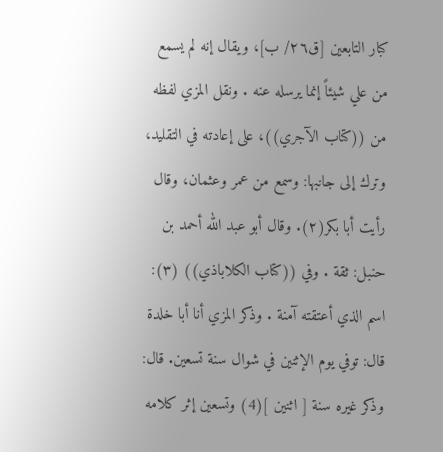كبار التابعين [ق٢٦/ ب]، ويقال إنه لم يسمع من علي شيئاً إنما يرسله عنه . ونقل المزي لفظه من ((كتاب الآجري))، على إعادته في التقليد، وترك إلى جانبها: وسمع من عمر وعثمان، وقال رأيت أبا بكر(٢). وقال أبو عبد الله أحمد بن حنبل: ثقة . وفي ((كتاب الكلاباذي)) (٣): اسم الذي أعتقته آمنة . وذكر المزي أنا أبا خلدة قال: توفي يوم الإثنين في شوال سنة تسعين. قال: وذكر غيره سنة [ اثنين ](4) وتسعين إثر كلامه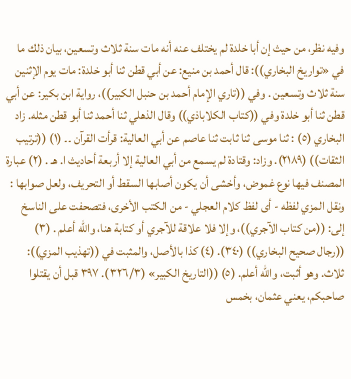وفيه نظر، من حيث إن أبا خلدة لم يختلف عنه أنه مات سنة ثلاث وتسعين، بيان ذلك ما في «تواريخ البخاري)): قال أحمد بن منيع: عن أبي قطن ثنا أبو خلدة: مات يوم الإثنين سنة ثلاث وتسعين . وفي ((تاري الإمام أحمد بن حنبل الكبير))، رواية ابن بكير: عن أبي قطن ثنا أبو خلدة وفي ((كتاب الكلاباذي)) وقال الذهلي ثنا أحمد ثنا أبو قطن مثله. زاد البخاري (٥) : ثنا موسى ثنا ثابت ثنا عاصم عن أبي العالية: قرأت القرآن ۔۔ (١) ((ترتيب الثقات)) (٢١٨٩). وزاد: وقتادة لم يسمع من أبي العالية إلا أربعة أحاديث ا. هـ . (٢) عبارة المصنف فيها نوع غموض، وأخشى أن يكون أصابها السقط أو التحريف، ولعل صوابها : ونقل المزي لفظه - أى لفظ كلام العجلي - من الكتب الأخرى، فتصحفت على الناسخ إلى: ((من كتاب الآجري))، وإلا فلا علاقة للآجري أو كتابة هنا، والله أعلم . (٣) ((رجال صحيح البخاري)) (٣٤٠). (٤) كذا بالأصل، والمثبت في ((تهذيب المزي)): ثلاث. وهو أثبت، والله أعلم. (٥) ((التاريخ الكبير» (٣٢٦/٣). ٣٩٧ قبل أن يقتلوا صاحبكم، يعني عثمان، بخمس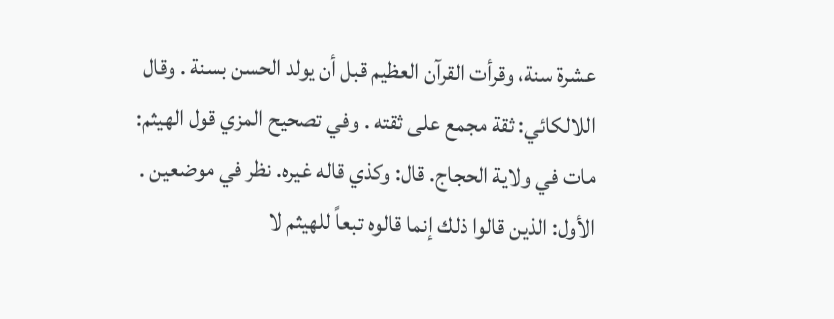عشرة سنة، وقرأت القرآن العظيم قبل أن يولد الحسن بسنة . وقال اللالكائي: ثقة مجمع على ثقته . وفي تصحيح المزي قول الهيثم: مات في ولاية الحجاج. قال: وكذي قاله غيره. نظر في موضعين . الأول: الذين قالوا ذلك إنما قالوه تبعاً للهيثم لا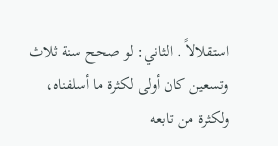استقلالاً . الثاني: لو صحح سنة ثلاث وتسعين كان أولى لكثرة ما أسلفناه، ولكثرة من تابعه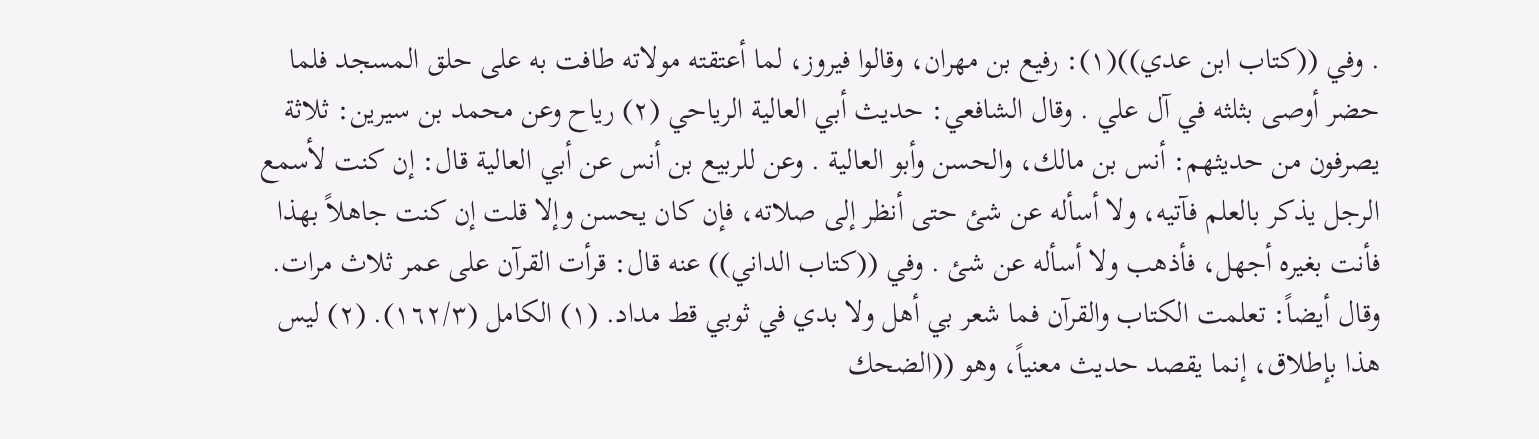. وفي ((كتاب ابن عدي))(١): رفيع بن مهران، وقالوا فيروز، لما أعتقته مولاته طافت به على حلق المسجد فلما حضر أوصى بثلثه في آل علي . وقال الشافعي: حديث أبي العالية الرياحي (٢) رياح وعن محمد بن سيرين: ثلاثة يصرفون من حديثهم: أنس بن مالك، والحسن وأبو العالية . وعن للربيع بن أنس عن أبي العالية قال: إن كنت لأسمع الرجل يذكر بالعلم فآتيه، ولا أسأله عن شئ حتى أنظر إلى صلاته، فإن كان يحسن وإلا قلت إن كنت جاهلاً بهذا فأنت بغيره أجهل، فأذهب ولا أسأله عن شئ . وفي ((كتاب الداني)) عنه قال: قرأت القرآن على عمر ثلاث مرات. وقال أيضاً: تعلمت الكتاب والقرآن فما شعر بي أهل ولا بدي في ثوبي قط مداد. (١) الكامل (١٦٢/٣). (٢) ليس هذا بإطلاق، إنما يقصد حديث معنياً، وهو ((الضحك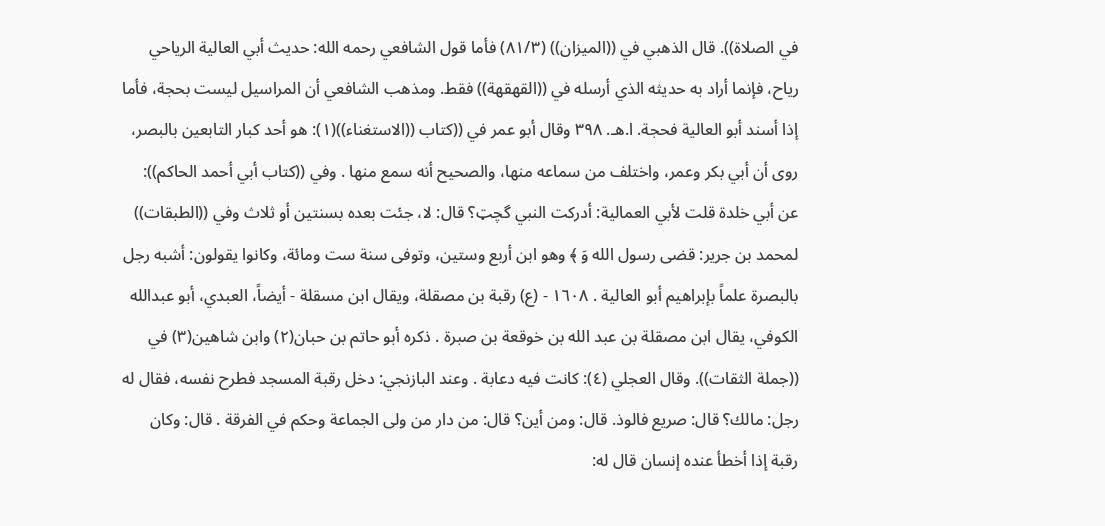في الصلاة)). قال الذهبي في ((الميزان)) (٨١/٣) فأما قول الشافعي رحمه الله: حديث أبي العالية الرياحي رياح، فإنما أراد به حديثه الذي أرسله في ((القهقهة)) فقط. ومذهب الشافعي أن المراسيل ليست بحجة، فأما إذا أسند أبو العالية فحجة. ا.هـ. ٣٩٨ وقال أبو عمر في ((كتاب ((الاستغناء))(١): هو أحد كبار التابعين بالبصر، روى أن أبي بكر وعمر، واختلف من سماعه منها، والصحيح أنه سمع منها . وفي ((كتاب أبي أحمد الحاكم)): عن أبي خلدة قلت لأبي العمالية: أدركت النبي گچټ؟ قال: لا، جئت بعده بسنتین أو ثلاث وفي ((الطبقات)) لمحمد بن جرير: قضى رسول الله وَ ﴾ وهو ابن أربع وستين، وتوفى سنة ست ومائة، وكانوا يقولون: أشبه رجل بالبصرة علماً بإبراهيم أبو العالية . ١٦٠٨ - (ع) رقبة بن مصقلة، ويقال ابن مسقلة - أيضاً، العبدي، أبو عبدالله الكوفي، يقال ابن مصقلة بن عبد الله بن خوقعة بن صبرة . ذكره أبو حاتم بن حبان(٢) وابن شاهين(٣) في ((جملة الثقات)). وقال العجلي (٤): كانت فيه دعابة . وعند البازنجي: دخل رقبة المسجد فطرح نفسه، فقال له رجل: مالك؟ قال: صريع فالوذ. قال: ومن أين؟ قال: من دار من ولى الجماعة وحكم في الفرقة . قال: وكان رقبة إذا أخطأ عنده إنسان قال له: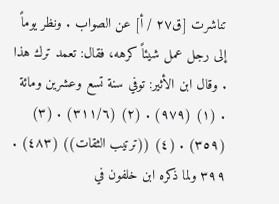تناشرت [ق٢٧ / أ] عن الصواب . ونظر يوماً إلى رجل عمل شيئاً كرهه، فقال: تعمد ترك هذا . وقال ابن الأثير: توفي سنة تسع وعشرين ومائة . (١) (٩٧٩) . (٢) (٣١١/٦) . (٣) (٣٥٩) . (٤) ((ترتيب الثقات)) (٤٨٣) . ٣٩٩ ولما ذكره ابن خلفون في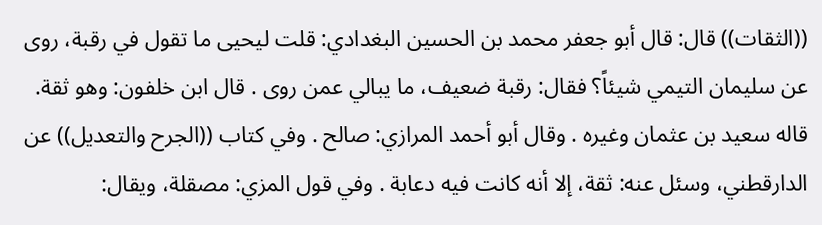((الثقات)) قال: قال أبو جعفر محمد بن الحسين البغدادي: قلت ليحيى ما تقول في رقبة، روى عن سليمان التيمي شيئاً؟ فقال: رقبة ضعيف، ما يبالي عمن روى . قال ابن خلفون: وهو ثقة. قاله سعيد بن عثمان وغيره . وقال أبو أحمد المرازي: صالح . وفي كتاب ((الجرح والتعديل)) عن الدارقطني، وسئل عنه: ثقة، إلا أنه كانت فيه دعابة . وفي قول المزي: مصقلة، ويقال: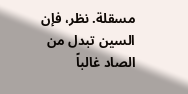مسقلة. نظر، فإن السين تبدل من الصاد غالباً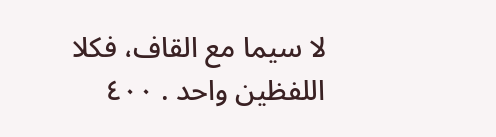لا سيما مع القاف، فكلا اللفظين واحد . ٤٠٠